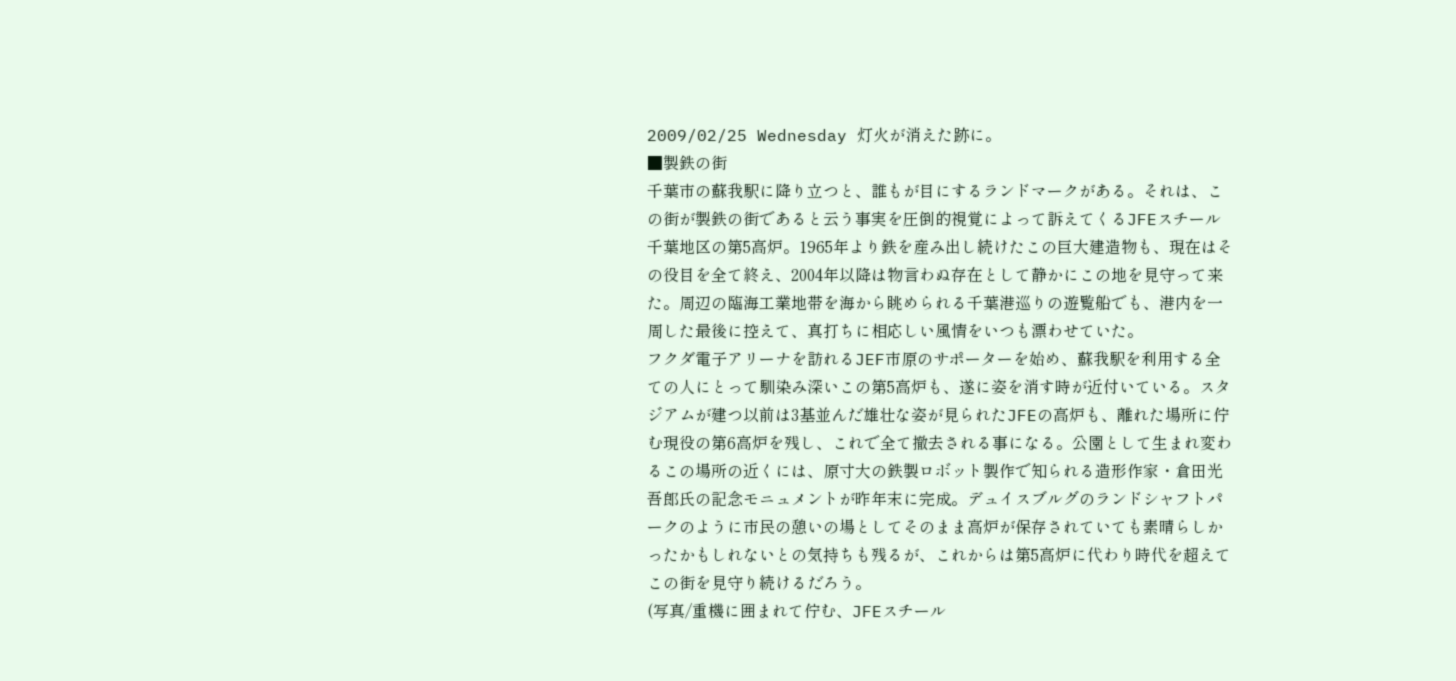2009/02/25 Wednesday 灯火が消えた跡に。
■製鉄の街
千葉市の蘇我駅に降り立つと、誰もが目にするランドマークがある。それは、この街が製鉄の街であると云う事実を圧倒的視覚によって訴えてくるJFEスチール千葉地区の第5高炉。1965年より鉄を産み出し続けたこの巨大建造物も、現在はその役目を全て終え、2004年以降は物言わぬ存在として静かにこの地を見守って来た。周辺の臨海工業地帯を海から眺められる千葉港巡りの遊覧船でも、港内を一周した最後に控えて、真打ちに相応しい風情をいつも漂わせていた。
フクダ電子アリーナを訪れるJEF市原のサポーターを始め、蘇我駅を利用する全ての人にとって馴染み深いこの第5高炉も、遂に姿を消す時が近付いている。スタジアムが建つ以前は3基並んだ雄壮な姿が見られたJFEの高炉も、離れた場所に佇む現役の第6高炉を残し、これで全て撤去される事になる。公園として生まれ変わるこの場所の近くには、原寸大の鉄製ロボット製作で知られる造形作家・倉田光吾郎氏の記念モニュメントが昨年末に完成。デュイスブルグのランドシャフトパークのように市民の憩いの場としてそのまま高炉が保存されていても素晴らしかったかもしれないとの気持ちも残るが、これからは第5高炉に代わり時代を超えてこの街を見守り続けるだろう。
(写真/重機に囲まれて佇む、JFEスチール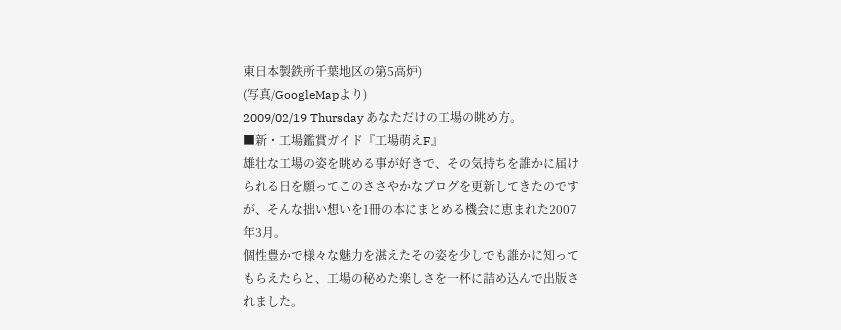東日本製鉄所千葉地区の第5高炉)
(写真/GoogleMapより)
2009/02/19 Thursday あなただけの工場の眺め方。
■新・工場鑑賞ガイド『工場萌えF』
雄壮な工場の姿を眺める事が好きで、その気持ちを誰かに届けられる日を願ってこのささやかなブログを更新してきたのですが、そんな拙い想いを1冊の本にまとめる機会に恵まれた2007年3月。
個性豊かで様々な魅力を湛えたその姿を少しでも誰かに知ってもらえたらと、工場の秘めた楽しさを一杯に詰め込んで出版されました。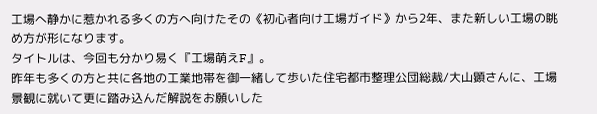工場へ静かに惹かれる多くの方へ向けたその《初心者向け工場ガイド》から2年、また新しい工場の眺め方が形になります。
タイトルは、今回も分かり易く『工場萌えF』。
昨年も多くの方と共に各地の工業地帯を御一緒して歩いた住宅都市整理公団総裁/大山顕さんに、工場景観に就いて更に踏み込んだ解説をお願いした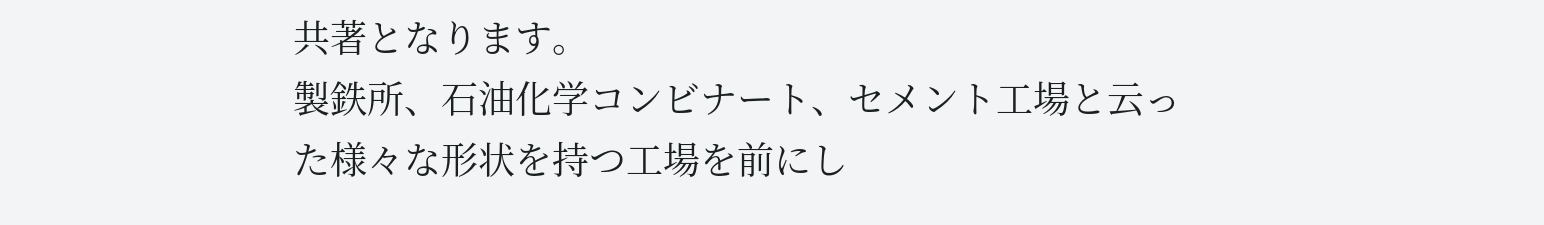共著となります。
製鉄所、石油化学コンビナート、セメント工場と云った様々な形状を持つ工場を前にし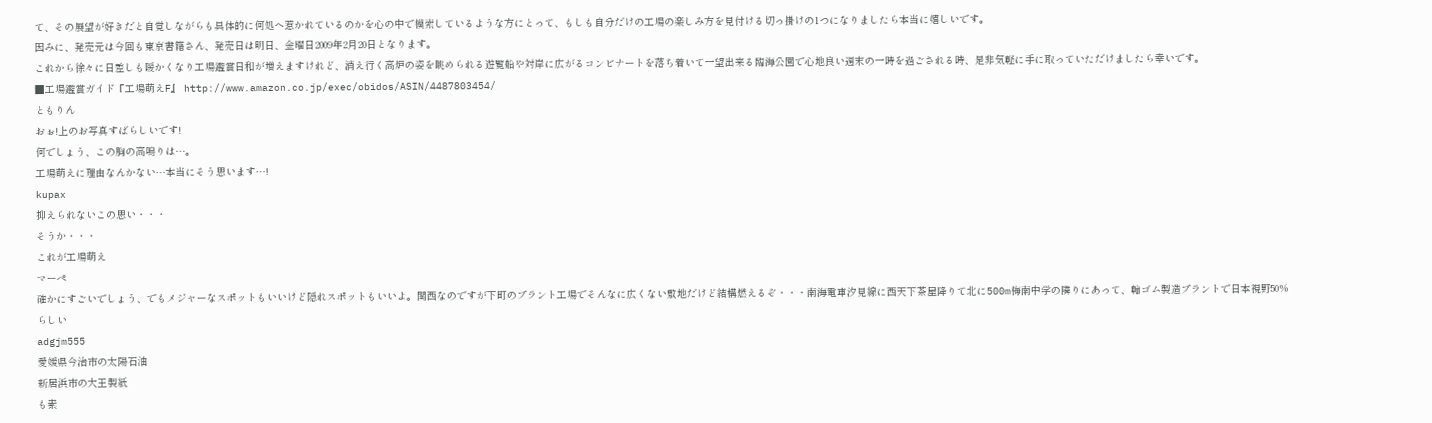て、その展望が好きだと自覚しながらも具体的に何処へ惹かれているのかを心の中で模索しているような方にとって、もしも自分だけの工場の楽しみ方を見付ける切っ掛けの1つになりましたら本当に嬉しいです。
因みに、発売元は今回も東京書籍さん、発売日は明日、金曜日2009年2月20日となります。
これから徐々に日差しも暖かくなり工場鑑賞日和が増えますけれど、消え行く高炉の姿を眺められる遊覧船や対岸に広がるコンビナートを落ち着いて一望出来る臨海公園で心地良い週末の一時を過ごされる時、是非気軽に手に取っていただけましたら幸いです。
■工場鑑賞ガイド『工場萌えF』 http://www.amazon.co.jp/exec/obidos/ASIN/4487803454/
ともりん
おぉ!上のお写真すばらしいです!
何でしょう、この胸の高鳴りは…。
工場萌えに理由なんかない…本当にそう思います…!
kupax
抑えられないこの思い・・・
そうか・・・
これが工場萌え
マーぺ
確かにすごいでしょう、でもメジャーなスポットもいいけど隠れスポットもいいよ。関西なのですが下町のプラント工場でそんなに広くない敷地だけど結構燃えるぞ・・・南海電車汐見線に西天下茶屋降りて北に500m梅南中学の隣りにあって、輪ゴム製造プラントで日本視野50%らしい
adgjm555
愛媛県今治市の太陽石油
新居浜市の大王製紙
も素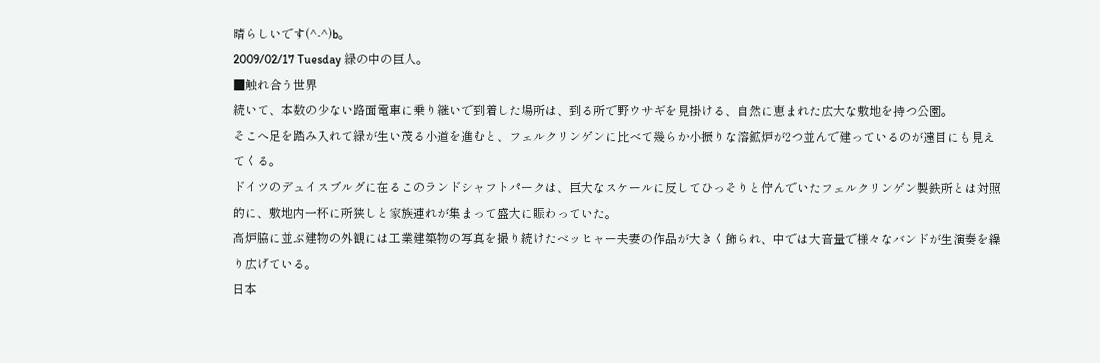晴らしいです(^-^)b。
2009/02/17 Tuesday 緑の中の巨人。
■触れ合う世界
続いて、本数の少ない路面電車に乗り継いで到着した場所は、到る所で野ウサギを見掛ける、自然に恵まれた広大な敷地を持つ公園。
そこへ足を踏み入れて緑が生い茂る小道を進むと、フェルクリンゲンに比べて幾らか小振りな溶鉱炉が2つ並んで建っているのが遠目にも見えてくる。
ドイツのデュイスブルグに在るこのランドシャフトパークは、巨大なスケールに反してひっそりと佇んでいたフェルクリンゲン製鉄所とは対照的に、敷地内一杯に所狭しと家族連れが集まって盛大に賑わっていた。
高炉脇に並ぶ建物の外観には工業建築物の写真を撮り続けたベッヒャー夫妻の作品が大きく飾られ、中では大音量で様々なバンドが生演奏を繰り広げている。
日本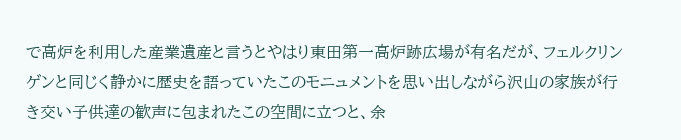で高炉を利用した産業遺産と言うとやはり東田第一高炉跡広場が有名だが、フェルクリンゲンと同じく静かに歴史を語っていたこのモニュメントを思い出しながら沢山の家族が行き交い子供達の歓声に包まれたこの空間に立つと、余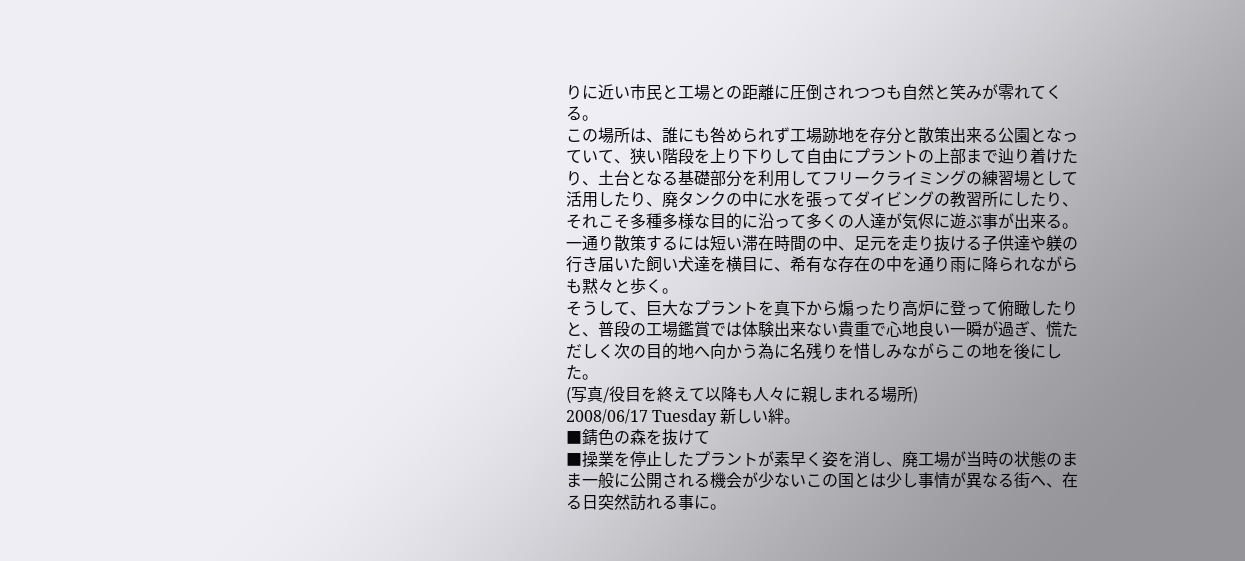りに近い市民と工場との距離に圧倒されつつも自然と笑みが零れてくる。
この場所は、誰にも咎められず工場跡地を存分と散策出来る公園となっていて、狭い階段を上り下りして自由にプラントの上部まで辿り着けたり、土台となる基礎部分を利用してフリークライミングの練習場として活用したり、廃タンクの中に水を張ってダイビングの教習所にしたり、それこそ多種多様な目的に沿って多くの人達が気侭に遊ぶ事が出来る。
一通り散策するには短い滞在時間の中、足元を走り抜ける子供達や躾の行き届いた飼い犬達を横目に、希有な存在の中を通り雨に降られながらも黙々と歩く。
そうして、巨大なプラントを真下から煽ったり高炉に登って俯瞰したりと、普段の工場鑑賞では体験出来ない貴重で心地良い一瞬が過ぎ、慌ただしく次の目的地へ向かう為に名残りを惜しみながらこの地を後にした。
(写真/役目を終えて以降も人々に親しまれる場所)
2008/06/17 Tuesday 新しい絆。
■錆色の森を抜けて
■操業を停止したプラントが素早く姿を消し、廃工場が当時の状態のまま一般に公開される機会が少ないこの国とは少し事情が異なる街へ、在る日突然訪れる事に。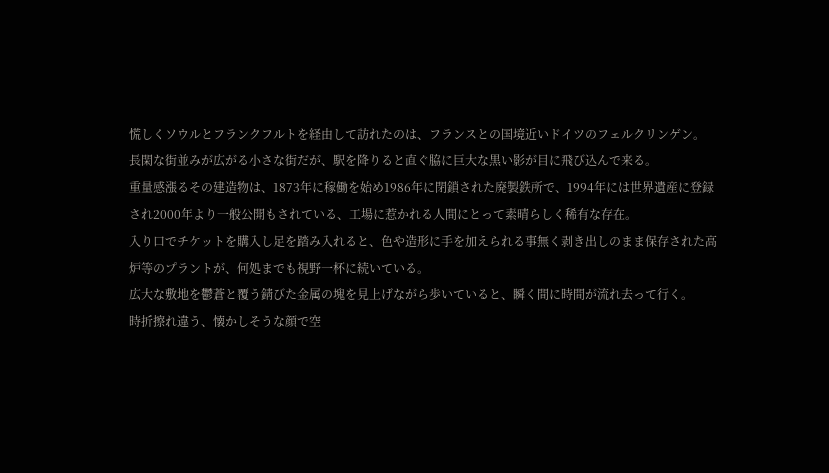慌しくソウルとフランクフルトを経由して訪れたのは、フランスとの国境近いドイツのフェルクリンゲン。
長閑な街並みが広がる小さな街だが、駅を降りると直ぐ脇に巨大な黒い影が目に飛び込んで来る。
重量感漲るその建造物は、1873年に稼働を始め1986年に閉鎖された廃製鉄所で、1994年には世界遺産に登録され2000年より一般公開もされている、工場に惹かれる人間にとって素晴らしく稀有な存在。
入り口でチケットを購入し足を踏み入れると、色や造形に手を加えられる事無く剥き出しのまま保存された高炉等のプラントが、何処までも視野一杯に続いている。
広大な敷地を鬱蒼と覆う錆びた金属の塊を見上げながら歩いていると、瞬く間に時間が流れ去って行く。
時折擦れ違う、懐かしそうな顔で空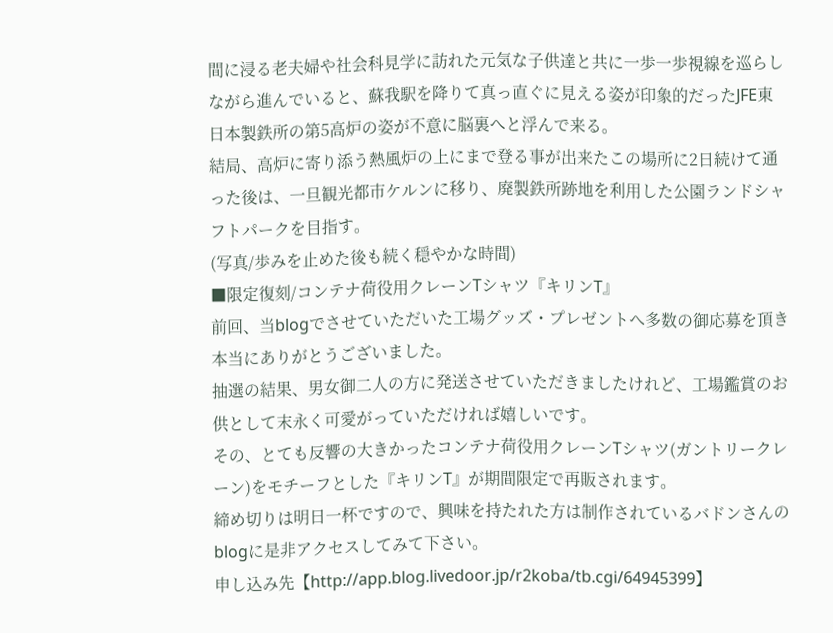間に浸る老夫婦や社会科見学に訪れた元気な子供達と共に一歩一歩視線を巡らしながら進んでいると、蘇我駅を降りて真っ直ぐに見える姿が印象的だったJFE東日本製鉄所の第5高炉の姿が不意に脳裏へと浮んで来る。
結局、高炉に寄り添う熱風炉の上にまで登る事が出来たこの場所に2日続けて通った後は、一旦観光都市ケルンに移り、廃製鉄所跡地を利用した公園ランドシャフトパークを目指す。
(写真/歩みを止めた後も続く穏やかな時間)
■限定復刻/コンテナ荷役用クレーンTシャツ『キリンT』
前回、当blogでさせていただいた工場グッズ・プレゼントへ多数の御応募を頂き本当にありがとうございました。
抽選の結果、男女御二人の方に発送させていただきましたけれど、工場鑑賞のお供として末永く可愛がっていただければ嬉しいです。
その、とても反響の大きかったコンテナ荷役用クレーンTシャツ(ガントリークレーン)をモチーフとした『キリンT』が期間限定で再販されます。
締め切りは明日一杯ですので、興味を持たれた方は制作されているバドンさんのblogに是非アクセスしてみて下さい。
申し込み先【http://app.blog.livedoor.jp/r2koba/tb.cgi/64945399】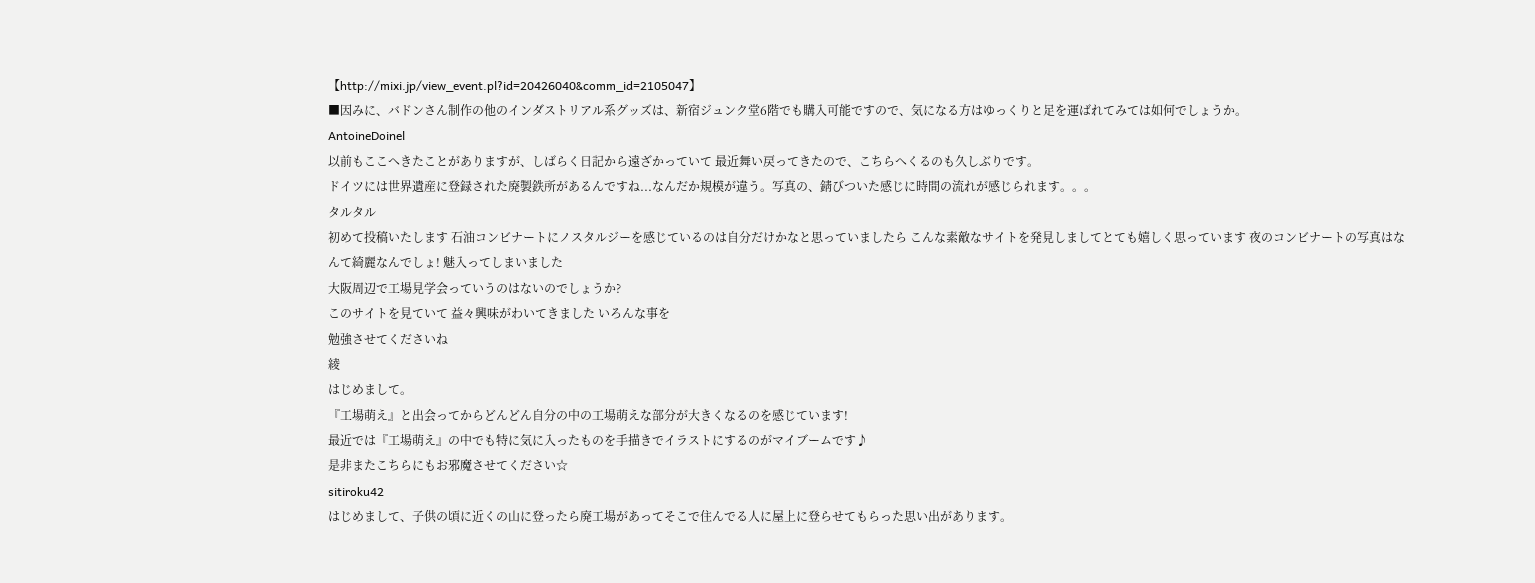【http://mixi.jp/view_event.pl?id=20426040&comm_id=2105047】
■因みに、バドンさん制作の他のインダストリアル系グッズは、新宿ジュンク堂6階でも購入可能ですので、気になる方はゆっくりと足を運ばれてみては如何でしょうか。
AntoineDoinel
以前もここへきたことがありますが、しばらく日記から遠ざかっていて 最近舞い戻ってきたので、こちらへくるのも久しぶりです。
ドイツには世界遺産に登録された廃製鉄所があるんですね...なんだか規模が違う。写真の、錆びついた感じに時間の流れが感じられます。。。
タルタル
初めて投稿いたします 石油コンビナートにノスタルジーを感じているのは自分だけかなと思っていましたら こんな素敵なサイトを発見しましてとても嬉しく思っています 夜のコンビナートの写真はなんて綺麗なんでしょ! 魅入ってしまいました
大阪周辺で工場見学会っていうのはないのでしょうか?
このサイトを見ていて 益々興味がわいてきました いろんな事を
勉強させてくださいね
綾
はじめまして。
『工場萌え』と出会ってからどんどん自分の中の工場萌えな部分が大きくなるのを感じています!
最近では『工場萌え』の中でも特に気に入ったものを手描きでイラストにするのがマイブームです♪
是非またこちらにもお邪魔させてください☆
sitiroku42
はじめまして、子供の頃に近くの山に登ったら廃工場があってそこで住んでる人に屋上に登らせてもらった思い出があります。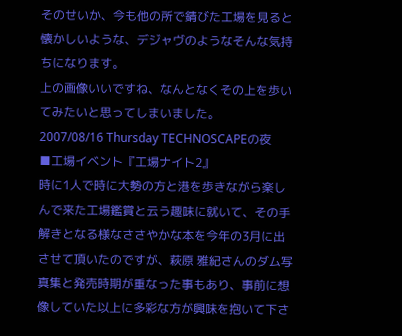そのせいか、今も他の所で錆びた工場を見ると懐かしいような、デジャヴのようなそんな気持ちになります。
上の画像いいですね、なんとなくその上を歩いてみたいと思ってしまいました。
2007/08/16 Thursday TECHNOSCAPEの夜
■工場イベント『工場ナイト2』
時に1人で時に大勢の方と港を歩きながら楽しんで来た工場鑑賞と云う趣味に就いて、その手解きとなる様なささやかな本を今年の3月に出させて頂いたのですが、萩原 雅紀さんのダム写真集と発売時期が重なった事もあり、事前に想像していた以上に多彩な方が興味を抱いて下さ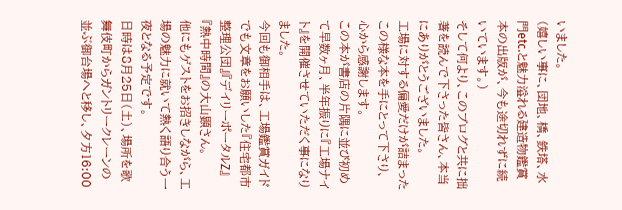いました。
(嬉しい事に、団地、橋、鉄塔、水門etc.と魅力溢れる建造物鑑賞本の出版が、今も途切れずに続いています。)
そして何より、このブログと共に拙著を読んで下さった皆さん、本当にありがとうございました。
工場に対する偏愛だけが詰まったこの様な本を手にとって下さり、心から感謝します。
この本が書店の片隅に並び初めて早数ヶ月、半年振りに『工場ナイト』を開催させていただく事になりました。
今回も御相手は、工場鑑賞ガイドでも文章をお願いした『住宅都市整理公団』『デイリーポータルZ』『熱中時間』の大山顕さん。
他にもゲストをお招きしながら、工場の魅力に就いて熱く語り合う一夜となる予定です。
日時は8月25日(土)、場所を歌舞伎町からガントリークレーンの並ぶ御台場へと移し、夕方16:00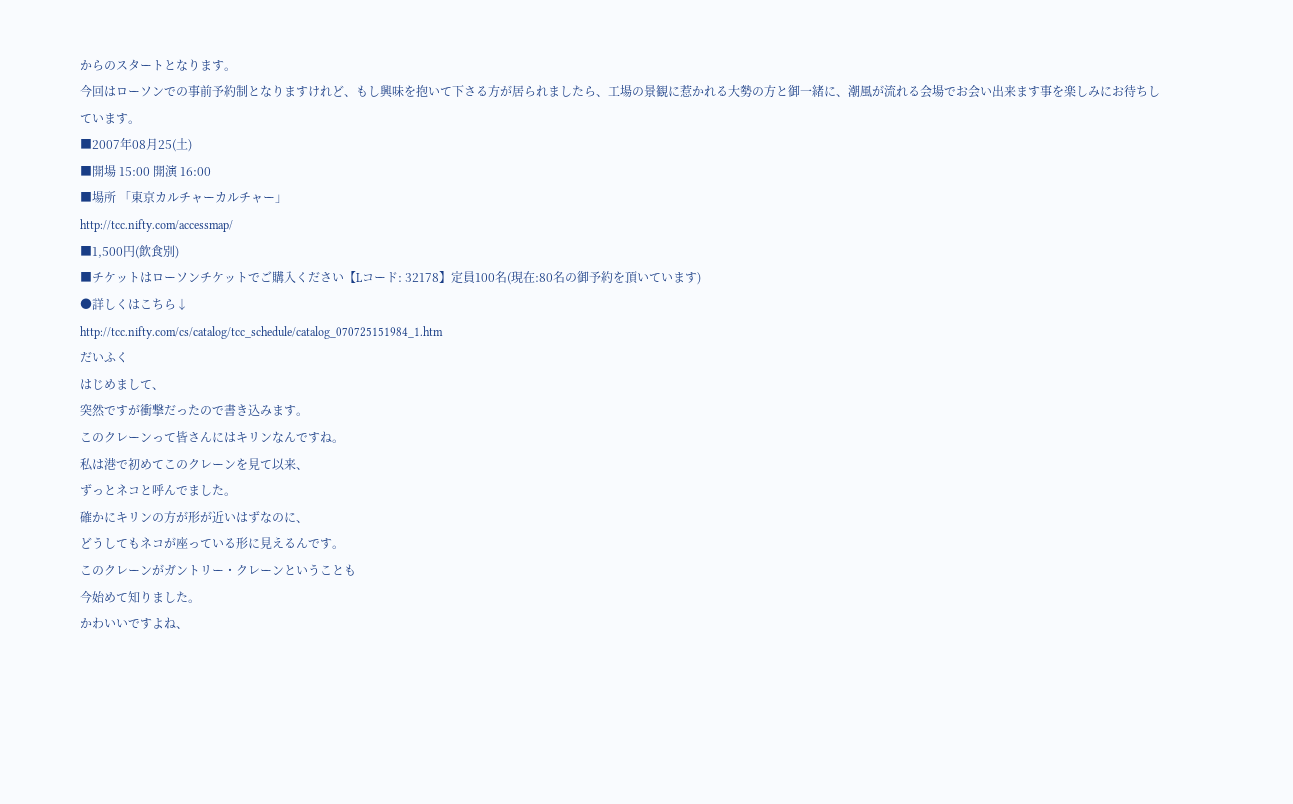からのスタートとなります。
今回はローソンでの事前予約制となりますけれど、もし興味を抱いて下さる方が居られましたら、工場の景観に惹かれる大勢の方と御一緒に、潮風が流れる会場でお会い出来ます事を楽しみにお待ちしています。
■2007年08月25(土)
■開場 15:00 開演 16:00
■場所 「東京カルチャーカルチャー」
http://tcc.nifty.com/accessmap/
■1,500円(飲食別)
■チケットはローソンチケットでご購入ください【Lコード: 32178】定員100名(現在:80名の御予約を頂いています)
●詳しくはこちら↓
http://tcc.nifty.com/cs/catalog/tcc_schedule/catalog_070725151984_1.htm
だいふく
はじめまして、
突然ですが衝撃だったので書き込みます。
このクレーンって皆さんにはキリンなんですね。
私は港で初めてこのクレーンを見て以来、
ずっとネコと呼んでました。
確かにキリンの方が形が近いはずなのに、
どうしてもネコが座っている形に見えるんです。
このクレーンがガントリー・クレーンということも
今始めて知りました。
かわいいですよね、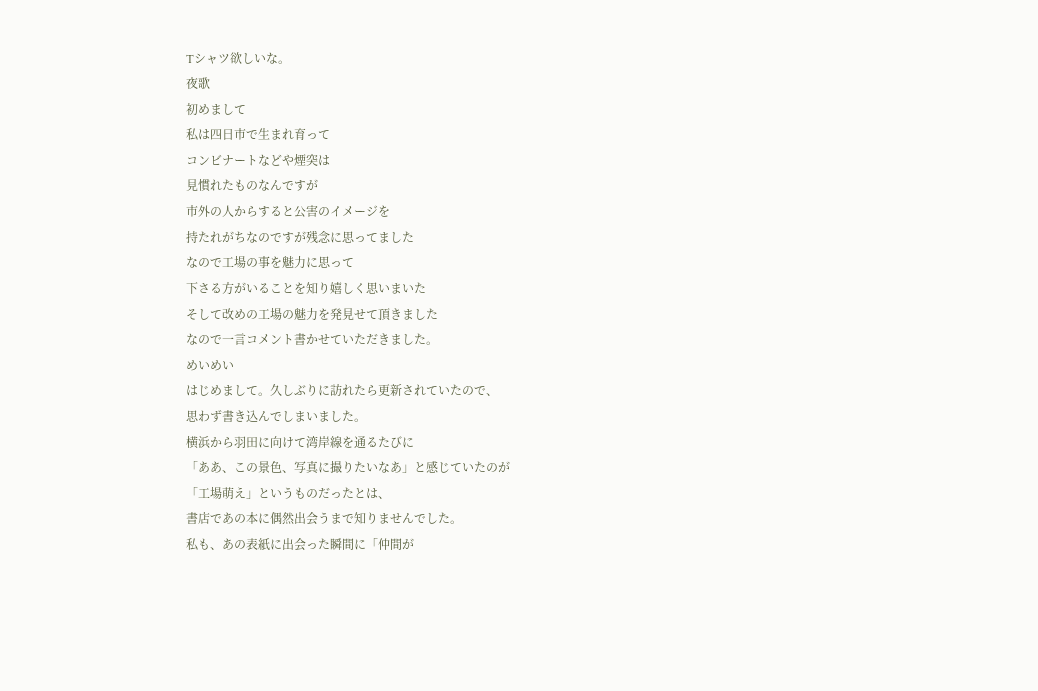Tシャツ欲しいな。
夜歌
初めまして
私は四日市で生まれ育って
コンビナートなどや煙突は
見慣れたものなんですが
市外の人からすると公害のイメージを
持たれがちなのですが残念に思ってました
なので工場の事を魅力に思って
下さる方がいることを知り嬉しく思いまいた
そして改めの工場の魅力を発見せて頂きました
なので一言コメント書かせていただきました。
めいめい
はじめまして。久しぶりに訪れたら更新されていたので、
思わず書き込んでしまいました。
横浜から羽田に向けて湾岸線を通るたびに
「ああ、この景色、写真に撮りたいなあ」と感じていたのが
「工場萌え」というものだったとは、
書店であの本に偶然出会うまで知りませんでした。
私も、あの表紙に出会った瞬間に「仲間が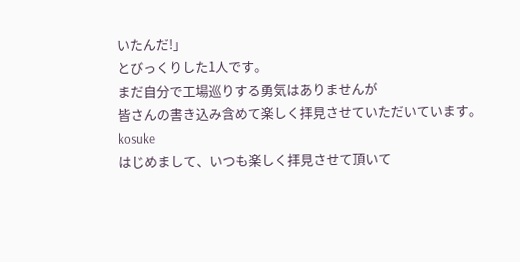いたんだ!」
とびっくりした1人です。
まだ自分で工場巡りする勇気はありませんが
皆さんの書き込み含めて楽しく拝見させていただいています。
kosuke
はじめまして、いつも楽しく拝見させて頂いて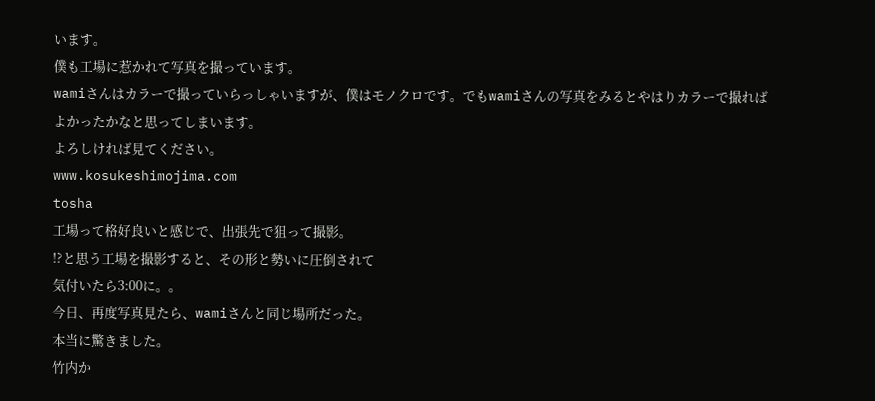います。
僕も工場に惹かれて写真を撮っています。
wamiさんはカラーで撮っていらっしゃいますが、僕はモノクロです。でもwamiさんの写真をみるとやはりカラーで撮ればよかったかなと思ってしまいます。
よろしければ見てください。
www.kosukeshimojima.com
tosha
工場って格好良いと感じで、出張先で狙って撮影。
!?と思う工場を撮影すると、その形と勢いに圧倒されて
気付いたら3:00に。。
今日、再度写真見たら、wamiさんと同じ場所だった。
本当に驚きました。
竹内か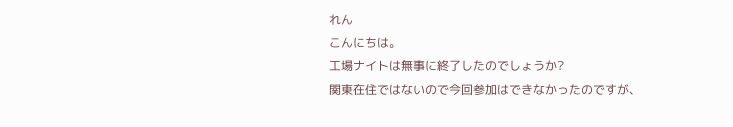れん
こんにちは。
工場ナイトは無事に終了したのでしょうか?
関東在住ではないので今回参加はできなかったのですが、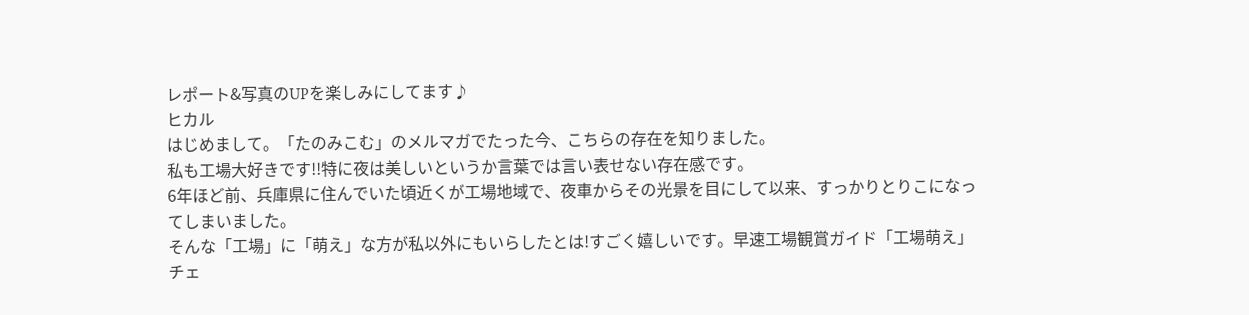レポート&写真のUPを楽しみにしてます♪
ヒカル
はじめまして。「たのみこむ」のメルマガでたった今、こちらの存在を知りました。
私も工場大好きです!!特に夜は美しいというか言葉では言い表せない存在感です。
6年ほど前、兵庫県に住んでいた頃近くが工場地域で、夜車からその光景を目にして以来、すっかりとりこになってしまいました。
そんな「工場」に「萌え」な方が私以外にもいらしたとは!すごく嬉しいです。早速工場観賞ガイド「工場萌え」チェ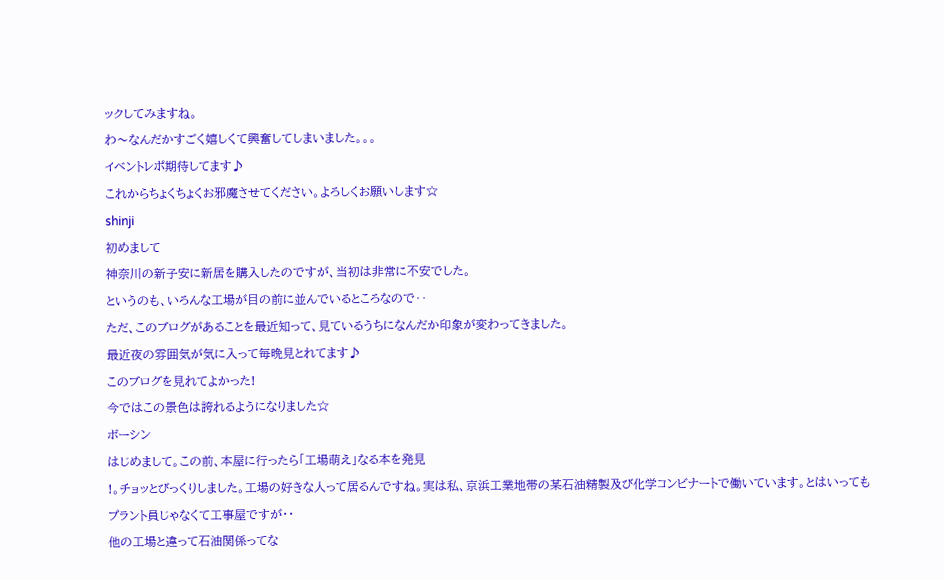ックしてみますね。
わ〜なんだかすごく嬉しくて興奮してしまいました。。。
イベントレポ期待してます♪
これからちょくちょくお邪魔させてください。よろしくお願いします☆
shinji
初めまして
神奈川の新子安に新居を購入したのですが、当初は非常に不安でした。
というのも、いろんな工場が目の前に並んでいるところなので‥
ただ、このブログがあることを最近知って、見ているうちになんだか印象が変わってきました。
最近夜の雰囲気が気に入って毎晩見とれてます♪
このブログを見れてよかった!
今ではこの景色は誇れるようになりました☆
ボーシン
はじめまして。この前、本屋に行ったら「工場萌え」なる本を発見
!。チョッとびっくりしました。工場の好きな人って居るんですね。実は私、京浜工業地帯の某石油精製及び化学コンビナートで働いています。とはいってもプラント員じゃなくて工事屋ですが・・
他の工場と違って石油関係ってな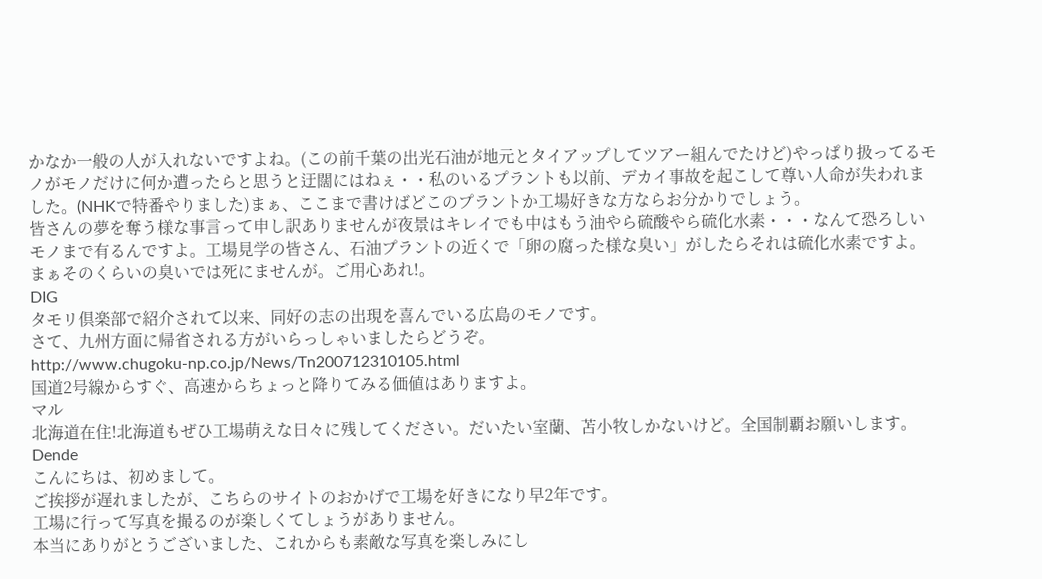かなか一般の人が入れないですよね。(この前千葉の出光石油が地元とタイアップしてツアー組んでたけど)やっぱり扱ってるモノがモノだけに何か遭ったらと思うと迂闊にはねぇ・・私のいるプラントも以前、デカイ事故を起こして尊い人命が失われました。(NHKで特番やりました)まぁ、ここまで書けばどこのプラントか工場好きな方ならお分かりでしょう。
皆さんの夢を奪う様な事言って申し訳ありませんが夜景はキレイでも中はもう油やら硫酸やら硫化水素・・・なんて恐ろしいモノまで有るんですよ。工場見学の皆さん、石油プラントの近くで「卵の腐った様な臭い」がしたらそれは硫化水素ですよ。まぁそのくらいの臭いでは死にませんが。ご用心あれ!。
DIG
タモリ倶楽部で紹介されて以来、同好の志の出現を喜んでいる広島のモノです。
さて、九州方面に帰省される方がいらっしゃいましたらどうぞ。
http://www.chugoku-np.co.jp/News/Tn200712310105.html
国道2号線からすぐ、高速からちょっと降りてみる価値はありますよ。
マル
北海道在住!北海道もぜひ工場萌えな日々に残してください。だいたい室蘭、苫小牧しかないけど。全国制覇お願いします。
Dende
こんにちは、初めまして。
ご挨拶が遅れましたが、こちらのサイトのおかげで工場を好きになり早2年です。
工場に行って写真を撮るのが楽しくてしょうがありません。
本当にありがとうございました、これからも素敵な写真を楽しみにし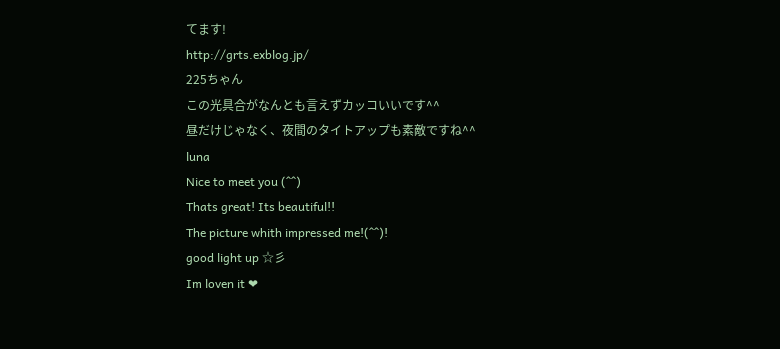てます!
http://grts.exblog.jp/
225ちゃん
この光具合がなんとも言えずカッコいいです^^
昼だけじゃなく、夜間のタイトアップも素敵ですね^^
luna
Nice to meet you (^^)
Thats great! Its beautiful!!
The picture whith impressed me!(^^)!
good light up ☆彡
Im loven it ❤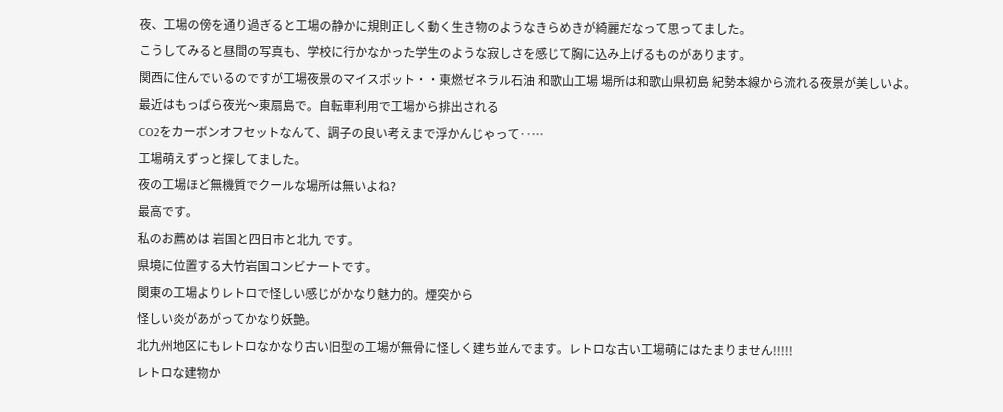夜、工場の傍を通り過ぎると工場の静かに規則正しく動く生き物のようなきらめきが綺麗だなって思ってました。
こうしてみると昼間の写真も、学校に行かなかった学生のような寂しさを感じて胸に込み上げるものがあります。
関西に住んでいるのですが工場夜景のマイスポット・・東燃ゼネラル石油 和歌山工場 場所は和歌山県初島 紀勢本線から流れる夜景が美しいよ。
最近はもっぱら夜光〜東扇島で。自転車利用で工場から排出される
CO2をカーボンオフセットなんて、調子の良い考えまで浮かんじゃって‥…
工場萌えずっと探してました。
夜の工場ほど無機質でクールな場所は無いよね?
最高です。
私のお薦めは 岩国と四日市と北九 です。
県境に位置する大竹岩国コンビナートです。
関東の工場よりレトロで怪しい感じがかなり魅力的。煙突から
怪しい炎があがってかなり妖艶。
北九州地区にもレトロなかなり古い旧型の工場が無骨に怪しく建ち並んでます。レトロな古い工場萌にはたまりません!!!!!
レトロな建物か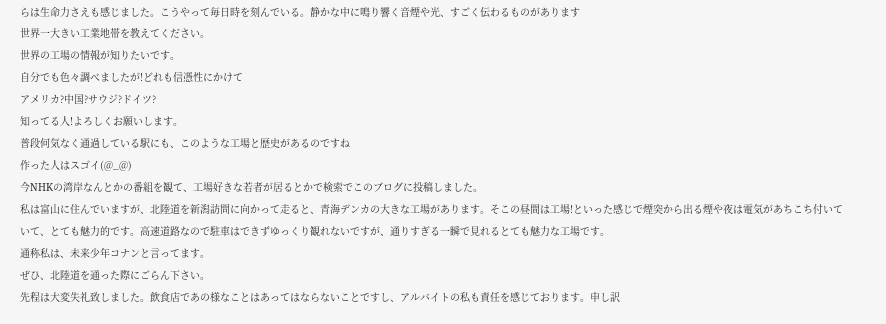らは生命力さえも感じました。こうやって毎日時を刻んでいる。静かな中に鳴り響く音煙や光、すごく伝わるものがあります
世界一大きい工業地帯を教えてください。
世界の工場の情報が知りたいです。
自分でも色々調べましたが!どれも信憑性にかけて
アメリカ?中国?サウジ?ドイツ?
知ってる人!よろしくお願いします。
普段何気なく通過している駅にも、このような工場と歴史があるのですね
作った人はスゴイ(@_@)
今NHKの湾岸なんとかの番組を観て、工場好きな若者が居るとかで検索でこのブログに投稿しました。
私は富山に住んでいますが、北陸道を新潟訪問に向かって走ると、青海デンカの大きな工場があります。そこの昼間は工場!といった感じで煙突から出る煙や夜は電気があちこち付いていて、とても魅力的です。高速道路なので駐車はできずゆっくり観れないですが、通りすぎる一瞬で見れるとても魅力な工場です。
通称私は、未来少年コナンと言ってます。
ぜひ、北陸道を通った際にごらん下さい。
先程は大変失礼致しました。飲食店であの様なことはあってはならないことですし、アルバイトの私も責任を感じております。申し訳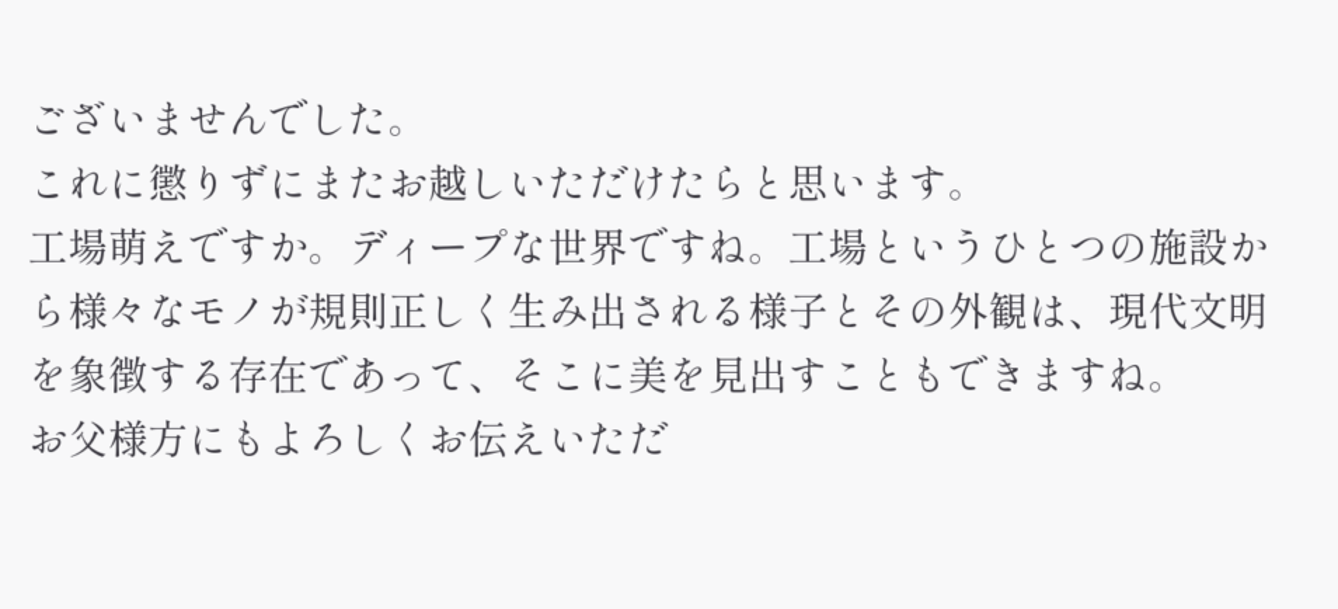ございませんでした。
これに懲りずにまたお越しいただけたらと思います。
工場萌えですか。ディープな世界ですね。工場というひとつの施設から様々なモノが規則正しく生み出される様子とその外観は、現代文明を象徴する存在であって、そこに美を見出すこともできますね。
お父様方にもよろしくお伝えいただ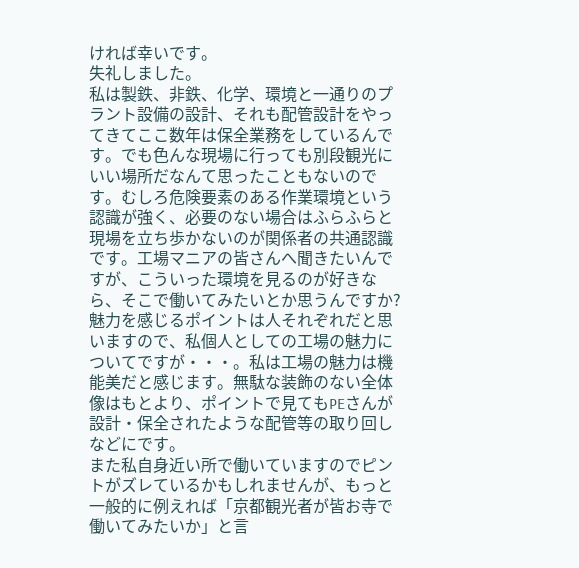ければ幸いです。
失礼しました。
私は製鉄、非鉄、化学、環境と一通りのプラント設備の設計、それも配管設計をやってきてここ数年は保全業務をしているんです。でも色んな現場に行っても別段観光にいい場所だなんて思ったこともないのです。むしろ危険要素のある作業環境という認識が強く、必要のない場合はふらふらと現場を立ち歩かないのが関係者の共通認識です。工場マニアの皆さんへ聞きたいんですが、こういった環境を見るのが好きなら、そこで働いてみたいとか思うんですか?
魅力を感じるポイントは人それぞれだと思いますので、私個人としての工場の魅力についてですが・・・。私は工場の魅力は機能美だと感じます。無駄な装飾のない全体像はもとより、ポイントで見てもPEさんが設計・保全されたような配管等の取り回しなどにです。
また私自身近い所で働いていますのでピントがズレているかもしれませんが、もっと一般的に例えれば「京都観光者が皆お寺で働いてみたいか」と言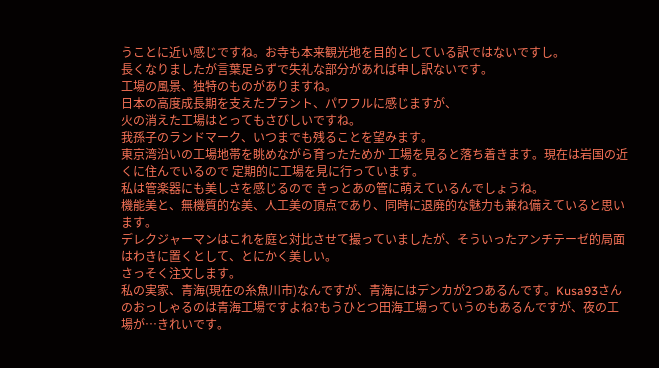うことに近い感じですね。お寺も本来観光地を目的としている訳ではないですし。
長くなりましたが言葉足らずで失礼な部分があれば申し訳ないです。
工場の風景、独特のものがありますね。
日本の高度成長期を支えたプラント、パワフルに感じますが、
火の消えた工場はとってもさびしいですね。
我孫子のランドマーク、いつまでも残ることを望みます。
東京湾沿いの工場地帯を眺めながら育ったためか 工場を見ると落ち着きます。現在は岩国の近くに住んでいるので 定期的に工場を見に行っています。
私は管楽器にも美しさを感じるので きっとあの管に萌えているんでしょうね。
機能美と、無機質的な美、人工美の頂点であり、同時に退廃的な魅力も兼ね備えていると思います。
デレクジャーマンはこれを庭と対比させて撮っていましたが、そういったアンチテーゼ的局面はわきに置くとして、とにかく美しい。
さっそく注文します。
私の実家、青海(現在の糸魚川市)なんですが、青海にはデンカが2つあるんです。Kusa93さんのおっしゃるのは青海工場ですよね?もうひとつ田海工場っていうのもあるんですが、夜の工場が…きれいです。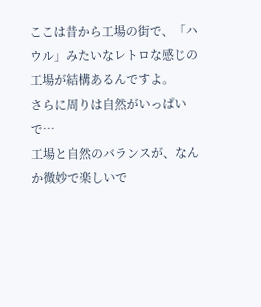ここは昔から工場の街で、「ハウル」みたいなレトロな感じの工場が結構あるんですよ。
さらに周りは自然がいっぱいで…
工場と自然のバランスが、なんか微妙で楽しいで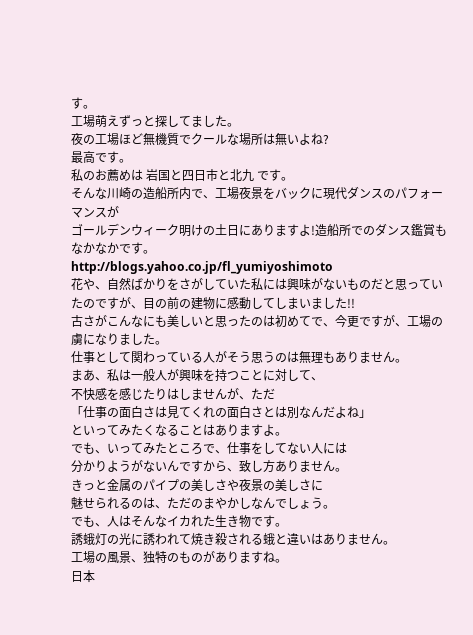す。
工場萌えずっと探してました。
夜の工場ほど無機質でクールな場所は無いよね?
最高です。
私のお薦めは 岩国と四日市と北九 です。
そんな川崎の造船所内で、工場夜景をバックに現代ダンスのパフォーマンスが
ゴールデンウィーク明けの土日にありますよ!造船所でのダンス鑑賞もなかなかです。
http://blogs.yahoo.co.jp/fl_yumiyoshimoto
花や、自然ばかりをさがしていた私には興味がないものだと思っていたのですが、目の前の建物に感動してしまいました!!
古さがこんなにも美しいと思ったのは初めてで、今更ですが、工場の虜になりました。
仕事として関わっている人がそう思うのは無理もありません。
まあ、私は一般人が興味を持つことに対して、
不快感を感じたりはしませんが、ただ
「仕事の面白さは見てくれの面白さとは別なんだよね」
といってみたくなることはありますよ。
でも、いってみたところで、仕事をしてない人には
分かりようがないんですから、致し方ありません。
きっと金属のパイプの美しさや夜景の美しさに
魅せられるのは、ただのまやかしなんでしょう。
でも、人はそんなイカれた生き物です。
誘蛾灯の光に誘われて焼き殺される蛾と違いはありません。
工場の風景、独特のものがありますね。
日本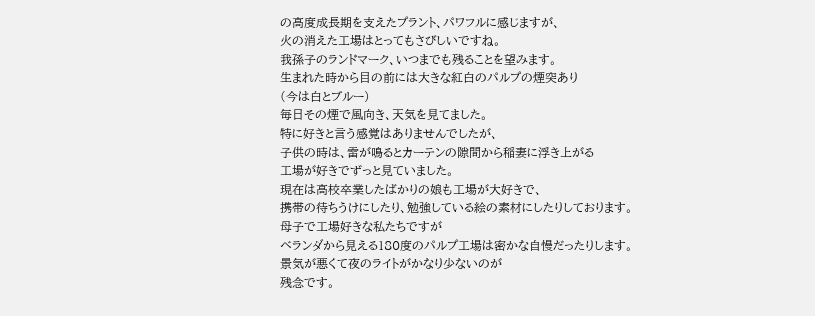の高度成長期を支えたプラント、パワフルに感じますが、
火の消えた工場はとってもさびしいですね。
我孫子のランドマーク、いつまでも残ることを望みます。
生まれた時から目の前には大きな紅白のパルプの煙突あり
(今は白とブルー)
毎日その煙で風向き、天気を見てました。
特に好きと言う感覚はありませんでしたが、
子供の時は、雷が鳴るとカーテンの隙間から稲妻に浮き上がる
工場が好きでずっと見ていました。
現在は高校卒業したばかりの娘も工場が大好きで、
携帯の待ちうけにしたり、勉強している絵の素材にしたりしております。
母子で工場好きな私たちですが
ベランダから見える180度のパルプ工場は密かな自慢だったりします。
景気が悪くて夜のライトがかなり少ないのが
残念です。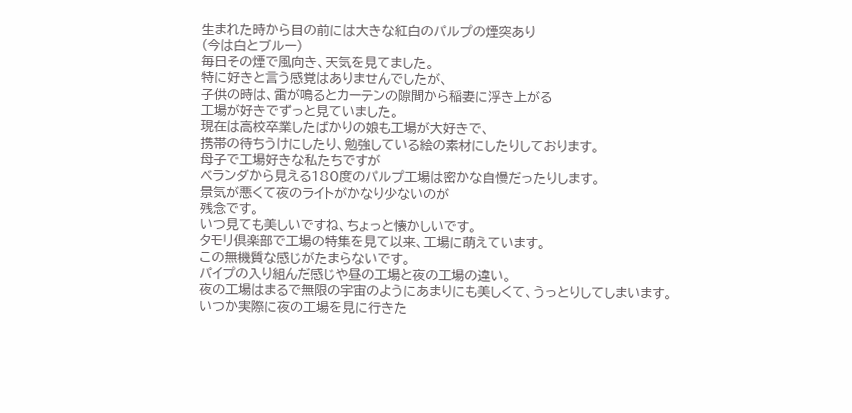生まれた時から目の前には大きな紅白のパルプの煙突あり
(今は白とブルー)
毎日その煙で風向き、天気を見てました。
特に好きと言う感覚はありませんでしたが、
子供の時は、雷が鳴るとカーテンの隙間から稲妻に浮き上がる
工場が好きでずっと見ていました。
現在は高校卒業したばかりの娘も工場が大好きで、
携帯の待ちうけにしたり、勉強している絵の素材にしたりしております。
母子で工場好きな私たちですが
ベランダから見える180度のパルプ工場は密かな自慢だったりします。
景気が悪くて夜のライトがかなり少ないのが
残念です。
いつ見ても美しいですね、ちょっと懐かしいです。
タモリ倶楽部で工場の特集を見て以来、工場に萌えています。
この無機質な感じがたまらないです。
パイプの入り組んだ感じや昼の工場と夜の工場の違い。
夜の工場はまるで無限の宇宙のようにあまりにも美しくて、うっとりしてしまいます。
いつか実際に夜の工場を見に行きた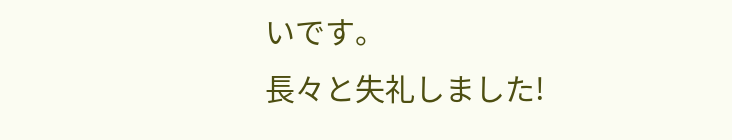いです。
長々と失礼しました!